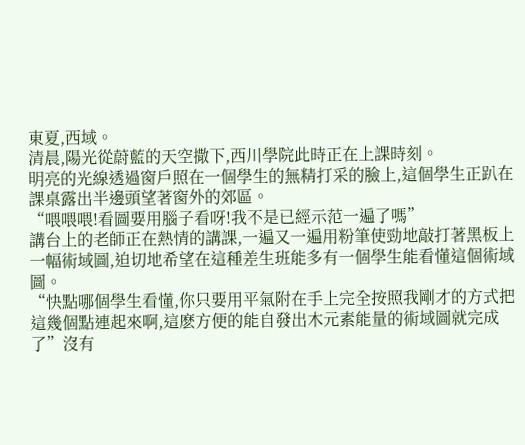東夏,西域。
清晨,陽光從蔚藍的天空撒下,西川學院此時正在上課時刻。
明亮的光線透過窗戶照在一個學生的無精打采的臉上,這個學生正趴在課桌露出半邊頭望著窗外的郊區。
“喂喂喂!看圖要用腦子看呀!我不是已經示范一遍了嗎”
講台上的老師正在熱情的講課,一遍又一遍用粉筆使勁地敲打著黑板上一幅術域圖,迫切地希望在這種差生班能多有一個學生能看懂這個術域圖。
“快點哪個學生看懂,你只要用平氣附在手上完全按照我剛才的方式把這幾個點連起來啊,這麽方便的能自發出木元素能量的術域圖就完成了”沒有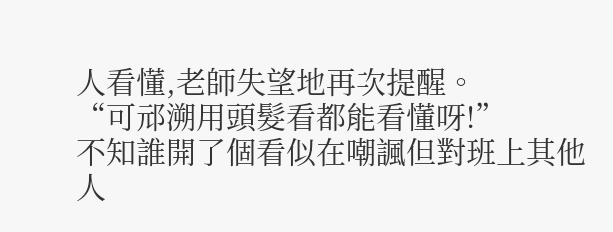人看懂,老師失望地再次提醒。
“可邧溯用頭髮看都能看懂呀!”
不知誰開了個看似在嘲諷但對班上其他人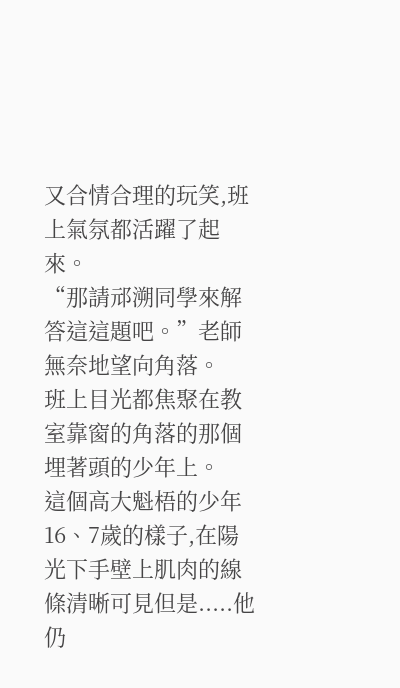又合情合理的玩笑,班上氣氛都活躍了起來。
“那請邧溯同學來解答這這題吧。”老師無奈地望向角落。
班上目光都焦聚在教室靠窗的角落的那個埋著頭的少年上。
這個高大魁梧的少年16、7歲的樣子,在陽光下手壁上肌肉的線條清晰可見但是.....他仍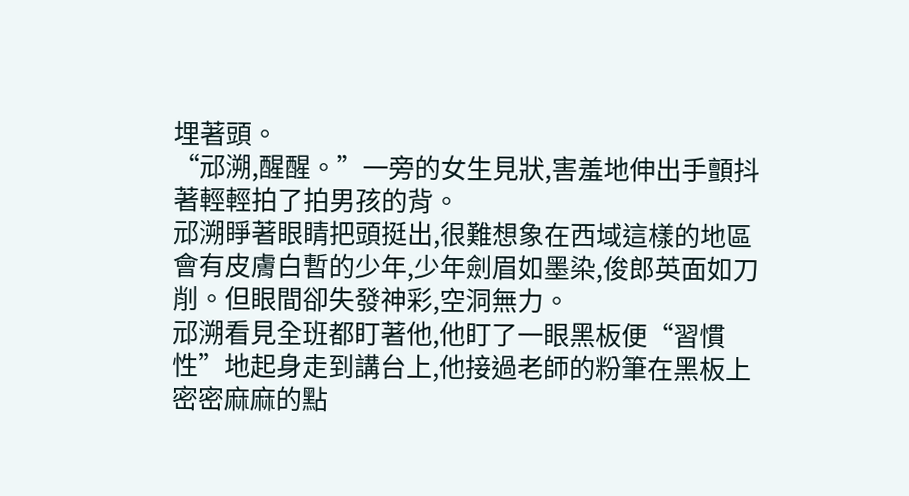埋著頭。
“邧溯,醒醒。”一旁的女生見狀,害羞地伸出手顫抖著輕輕拍了拍男孩的背。
邧溯睜著眼睛把頭挺出,很難想象在西域這樣的地區會有皮膚白暫的少年,少年劍眉如墨染,俊郎英面如刀削。但眼間卻失發神彩,空洞無力。
邧溯看見全班都盯著他,他盯了一眼黑板便“習慣性”地起身走到講台上,他接過老師的粉筆在黑板上密密麻麻的點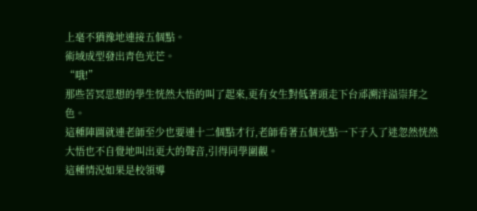上毫不猶豫地連接五個點。
術域成型發出青色光芒。
“哦!”
那些苦冥思想的學生恍然大悟的叫了起來,更有女生對低著頭走下台邧溯洋溢崇拜之色。
這種陣圖就連老師至少也要連十二個點才行,老師看著五個光點一下子入了迷忽然恍然大悟也不自覺地叫出更大的聲音,引得同學圍觀。
這種情況如果是校領導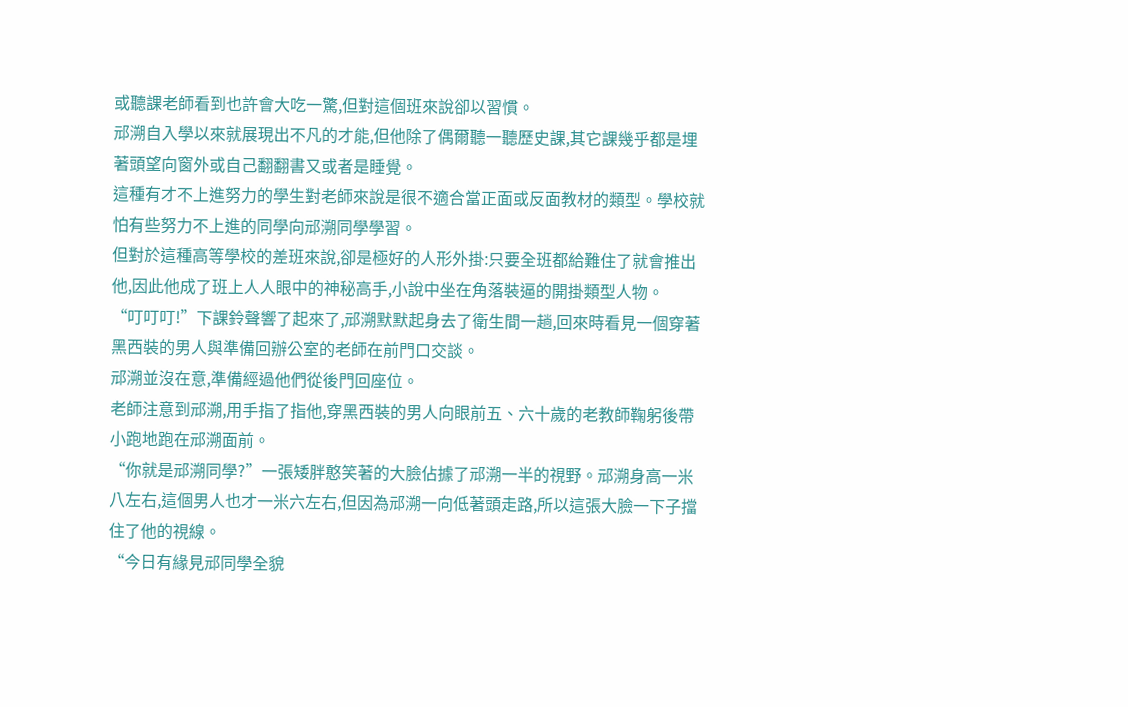或聽課老師看到也許會大吃一驚,但對這個班來說卻以習慣。
邧溯自入學以來就展現出不凡的才能,但他除了偶爾聽一聽歷史課,其它課幾乎都是埋著頭望向窗外或自己翻翻書又或者是睡覺。
這種有才不上進努力的學生對老師來說是很不適合當正面或反面教材的類型。學校就怕有些努力不上進的同學向邧溯同學學習。
但對於這種高等學校的差班來說,卻是極好的人形外掛:只要全班都給難住了就會推出他,因此他成了班上人人眼中的神秘高手,小說中坐在角落裝逼的開掛類型人物。
“叮叮叮!”下課鈴聲響了起來了,邧溯默默起身去了衛生間一趟,回來時看見一個穿著黑西裝的男人與準備回辦公室的老師在前門口交談。
邧溯並沒在意,準備經過他們從後門回座位。
老師注意到邧溯,用手指了指他,穿黑西裝的男人向眼前五、六十歲的老教師鞠躬後帶小跑地跑在邧溯面前。
“你就是邧溯同學?”一張矮胖憨笑著的大臉佔據了邧溯一半的視野。邧溯身高一米八左右,這個男人也才一米六左右,但因為邧溯一向低著頭走路,所以這張大臉一下子擋住了他的視線。
“今日有緣見邧同學全貌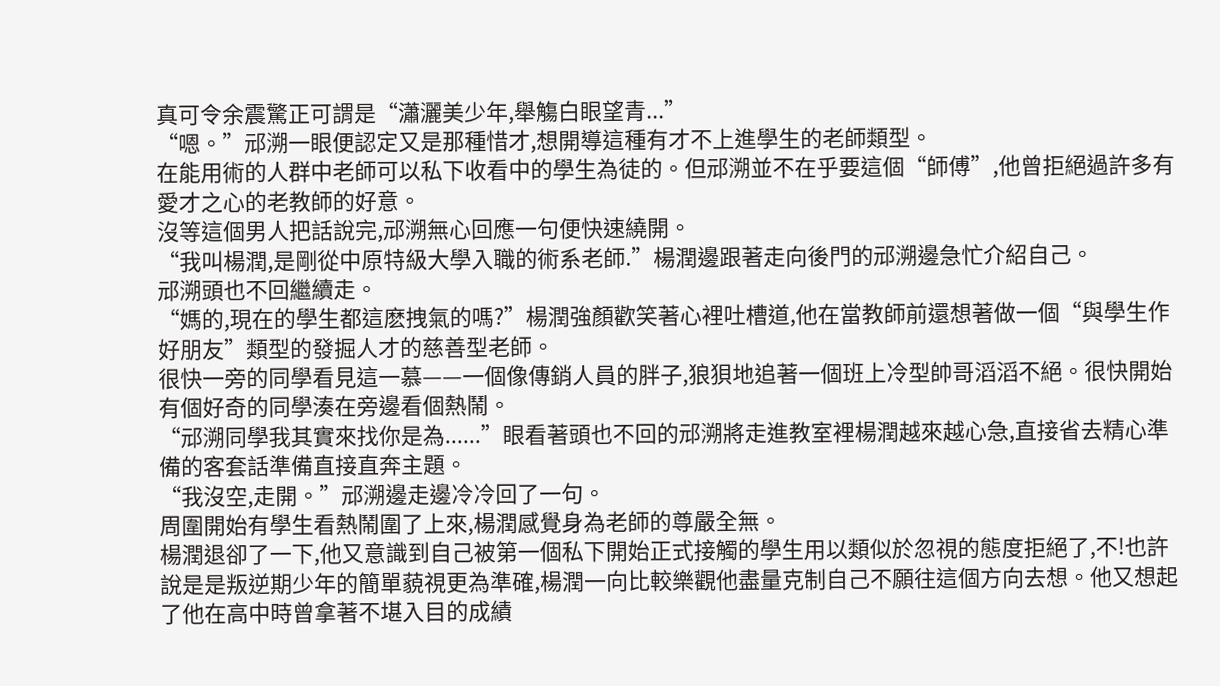真可令余震驚正可謂是“瀟灑美少年,舉觴白眼望青...”
“嗯。”邧溯一眼便認定又是那種惜才,想開導這種有才不上進學生的老師類型。
在能用術的人群中老師可以私下收看中的學生為徒的。但邧溯並不在乎要這個“師傅”,他曾拒絕過許多有愛才之心的老教師的好意。
沒等這個男人把話說完,邧溯無心回應一句便快速繞開。
“我叫楊潤,是剛從中原特級大學入職的術系老師.”楊潤邊跟著走向後門的邧溯邊急忙介紹自己。
邧溯頭也不回繼續走。
“媽的,現在的學生都這麽拽氣的嗎?”楊潤強顏歡笑著心裡吐槽道,他在當教師前還想著做一個“與學生作好朋友”類型的發掘人才的慈善型老師。
很快一旁的同學看見這一慕——一個像傳銷人員的胖子,狼狽地追著一個班上冷型帥哥滔滔不絕。很快開始有個好奇的同學湊在旁邊看個熱鬧。
“邧溯同學我其實來找你是為......”眼看著頭也不回的邧溯將走進教室裡楊潤越來越心急,直接省去精心準備的客套話準備直接直奔主題。
“我沒空,走開。”邧溯邊走邊冷冷回了一句。
周圍開始有學生看熱鬧圍了上來,楊潤感覺身為老師的尊嚴全無。
楊潤退卻了一下,他又意識到自己被第一個私下開始正式接觸的學生用以類似於忽視的態度拒絕了,不!也許說是是叛逆期少年的簡單藐視更為準確,楊潤一向比較樂觀他盡量克制自己不願往這個方向去想。他又想起了他在高中時曾拿著不堪入目的成績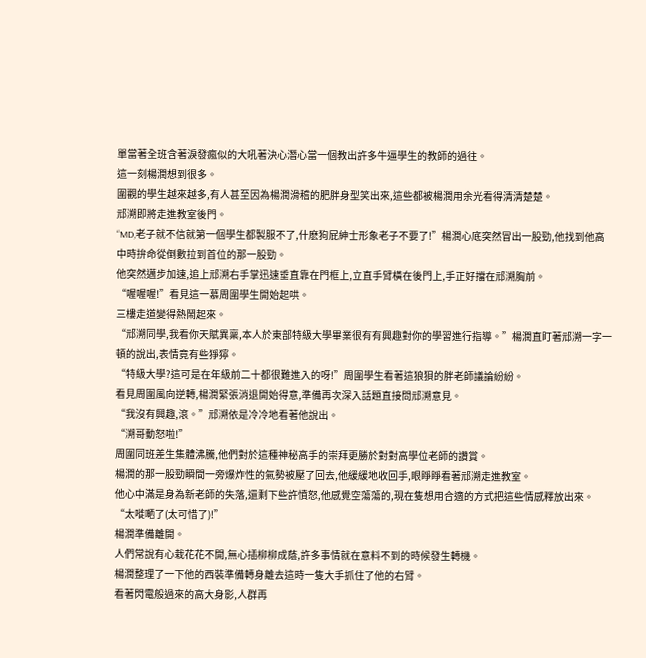單當著全班含著淚發瘋似的大吼著決心潛心當一個教出許多牛逼學生的教師的過往。
這一刻楊潤想到很多。
圍觀的學生越來越多,有人甚至因為楊潤滑稽的肥胖身型笑出來,這些都被楊潤用余光看得清清楚楚。
邧溯即將走進教室後門。
“MD,老子就不信就第一個學生都製服不了,什麽狗屁紳士形象老子不要了!”楊潤心底突然冒出一股勁,他找到他高中時拚命從倒數拉到首位的那一股勁。
他突然邁步加速,追上邧溯右手掌迅速垂直靠在門框上,立直手臂橫在後門上,手正好擋在邧溯胸前。
“喔喔喔!”看見這一慕周圍學生開始起哄。
三樓走道變得熱鬧起來。
“邧溯同學,我看你天賦異稟,本人於東部特級大學畢業很有有興趣對你的學習進行指導。”楊潤直盯著邧溯一字一頓的說出,表情竟有些猙獰。
“特級大學?這可是在年級前二十都很難進入的呀!”周圍學生看著這狼狽的胖老師議論紛紛。
看見周圍風向逆轉,楊潤緊張消退開始得意,準備再次深入話題直接問邧溯意見。
“我沒有興趣,滾。”邧溯依是冷冷地看著他說出。
“溯哥動怒啦!”
周圍同班差生集體沸騰,他們對於這種神秘高手的崇拜更勝於對對高學位老師的讚賞。
楊潤的那一股勁瞬間一旁爆炸性的氣勢被壓了回去,他緩緩地收回手,眼睜睜看著邧溯走進教室。
他心中滿是身為新老師的失落,還剩下些許憤怒,他感覺空蕩蕩的,現在隻想用合適的方式把這些情感釋放出來。
“太嘥嗮了(太可惜了)!”
楊潤準備離開。
人們常說有心栽花花不開,無心插柳柳成蔭,許多事情就在意料不到的時候發生轉機。
楊潤整理了一下他的西裝準備轉身離去這時一隻大手抓住了他的右臂。
看著閃電般過來的高大身影,人群再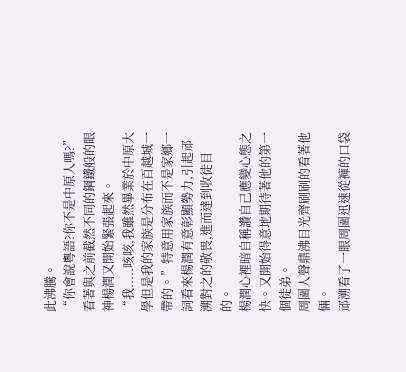此沸騰。
“你會說粵語?你不是中原人嗎?”
看著與之前截然不同的鋼鐵般的眼神楊潤又開始緊張起來。
“我.....咳咳,我雖然畢業於中原大學但是我的家族是分布在百越城一帶的。”特意用家族而不是家鄉一詞看來楊潤有意彰顯勢力,引起邧溯對之的敬畏,進而達到收徒目的。
楊潤心裡暗自稱讚自己應變心態之快。又開始得意地期待著他的第一個徒弟。
周圍人聲鼎沸目光齊刷刷的看著他倆。
邧溯看了一眼周圍迅速從褲的口袋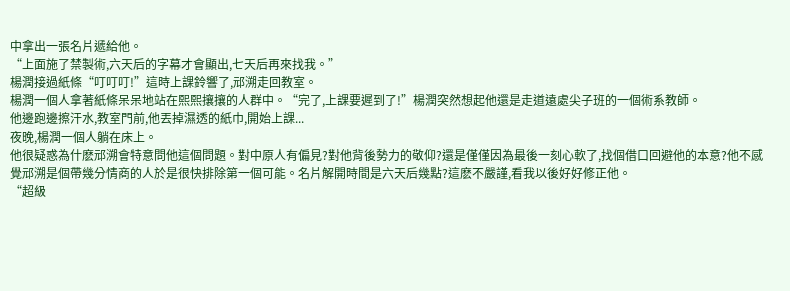中拿出一張名片遞給他。
“上面施了禁製術,六天后的字幕才會顯出,七天后再來找我。”
楊潤接過紙條“叮叮叮!”這時上課鈴響了,邧溯走回教室。
楊潤一個人拿著紙條呆呆地站在熙熙攘攘的人群中。“完了,上課要遲到了!”楊潤突然想起他還是走道遠處尖子班的一個術系教師。
他邊跑邊擦汗水,教室門前,他丟掉濕透的紙巾,開始上課...
夜晚,楊潤一個人躺在床上。
他很疑惑為什麽邧溯會特意問他這個問題。對中原人有偏見?對他背後勢力的敬仰?還是僅僅因為最後一刻心軟了,找個借口回避他的本意?他不感覺邧溯是個帶幾分情商的人於是很快排除第一個可能。名片解開時間是六天后幾點?這麽不嚴謹,看我以後好好修正他。
“超級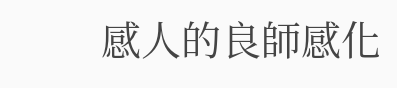感人的良師感化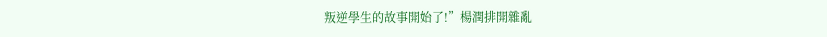叛逆學生的故事開始了!”楊潤排開雜亂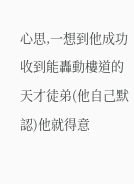心思,一想到他成功收到能轟動樓道的天才徒弟(他自己默認)他就得意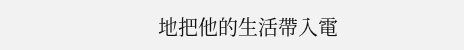地把他的生活帶入電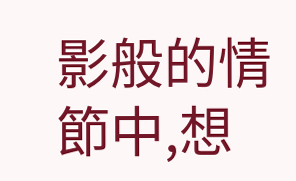影般的情節中,想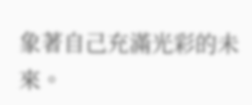象著自己充滿光彩的未來。